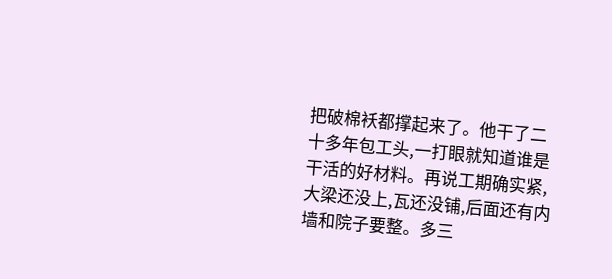把破棉袄都撑起来了。他干了二十多年包工头,一打眼就知道谁是干活的好材料。再说工期确实紧,大梁还没上,瓦还没铺,后面还有内墙和院子要整。多三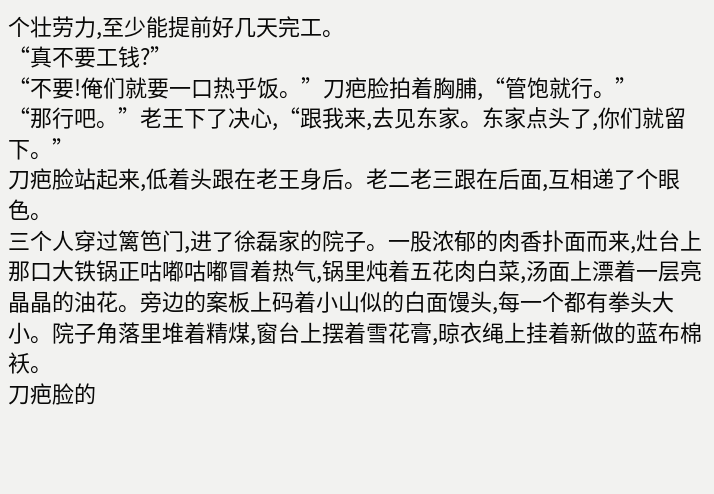个壮劳力,至少能提前好几天完工。
“真不要工钱?”
“不要!俺们就要一口热乎饭。”刀疤脸拍着胸脯,“管饱就行。”
“那行吧。”老王下了决心,“跟我来,去见东家。东家点头了,你们就留下。”
刀疤脸站起来,低着头跟在老王身后。老二老三跟在后面,互相递了个眼色。
三个人穿过篱笆门,进了徐磊家的院子。一股浓郁的肉香扑面而来,灶台上那口大铁锅正咕嘟咕嘟冒着热气,锅里炖着五花肉白菜,汤面上漂着一层亮晶晶的油花。旁边的案板上码着小山似的白面馒头,每一个都有拳头大小。院子角落里堆着精煤,窗台上摆着雪花膏,晾衣绳上挂着新做的蓝布棉袄。
刀疤脸的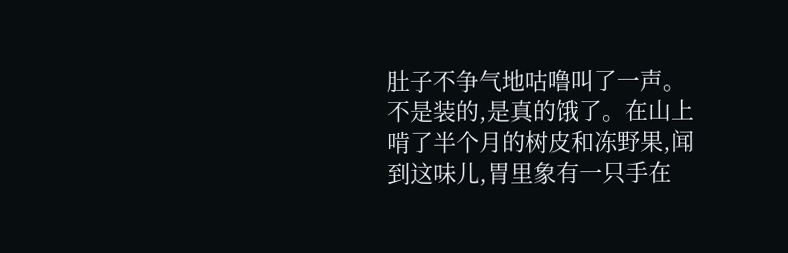肚子不争气地咕噜叫了一声。不是装的,是真的饿了。在山上啃了半个月的树皮和冻野果,闻到这味儿,胃里象有一只手在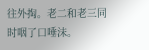往外掏。老二和老三同时咽了口唾沫。